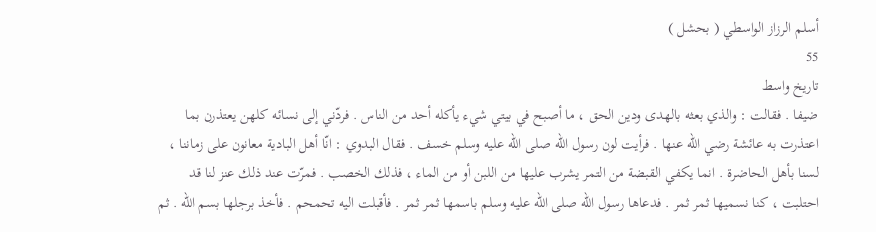أسلم الرزاز الواسطي ( بحشل )
55
تاريخ واسط
ضيفا . فقالت : والذي بعثه بالهدى ودين الحق ، ما أصبح في بيتي شيء يأكله أحد من الناس . فردّني إلى نسائه كلهن يعتذرن بما اعتذرت به عائشة رضي اللّه عنها . فرأيت لون رسول اللّه صلى اللّه عليه وسلم خسف . فقال البدوي : انّا أهل البادية معانون على زماننا ، لسنا بأهل الحاضرة . انما يكفي القبضة من التمر يشرب عليها من اللبن أو من الماء ، فذلك الخصب . فمرّت عند ذلك عنز لنا قد احتلبت ، كنا نسميها ثمر ثمر . فدعاها رسول اللّه صلى اللّه عليه وسلم باسمها ثمر ثمر . فأقبلت اليه تحمحم . فأخذ برجلها بسم اللّه . ثم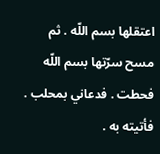اعتقلها بسم اللّه . ثم مسح سرّتها بسم اللّه فحطت . فدعاني بمحلب . فأتيته به .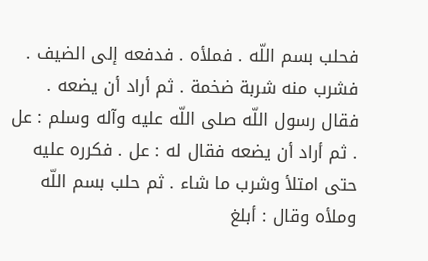فحلب بسم اللّه . فملأه . فدفعه إلى الضيف . فشرب منه شربة ضخمة . ثم أراد أن يضعه . فقال رسول اللّه صلى اللّه عليه وآله وسلم : عل . ثم أراد أن يضعه فقال له : عل . فكرره عليه حتى امتلأ وشرب ما شاء . ثم حلب بسم اللّه وملأه وقال : أبلغ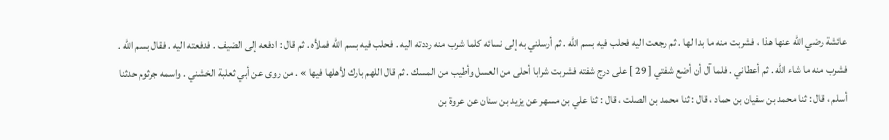عائشة رضي اللّه عنها هذا ، فشربت منه ما بدا لها . ثم رجعت اليه فحلب فيه بسم اللّه . ثم أرسلني به إلى نسائه كلما شرب منه رددته اليه . فحلب فيه بسم اللّه فملأه . ثم قال : ادفعه إلى الضيف . فدفعته اليه . فقال بسم اللّه . فشرب منه ما شاء اللّه . ثم أعطاني . فلما آل أن أضع شفتي [ 29 ] على درج شفته فشربت شرابا أحلى من العسل وأطيب من المسك . ثم قال اللهم بارك لأهلها فيها » . من روى عن أبي ثعلبة الخشني . واسمه جرثوم حدثنا أسلم ، قال : ثنا محمد بن سفيان بن حماد ، قال : ثنا محمد بن الصلت ، قال : ثنا علي بن مسهر عن يزيد بن سنان عن عروة بن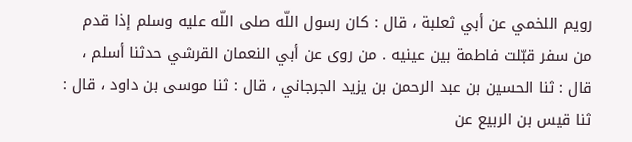رويم اللخمي عن أبي ثعلبة ، قال : كان رسول اللّه صلى اللّه عليه وسلم إذا قدم من سفر قبّلت فاطمة بين عينيه . من روى عن أبي النعمان القرشي حدثنا أسلم ، قال : ثنا الحسين بن عبد الرحمن بن يزيد الجرجاني ، قال : ثنا موسى بن داود ، قال : ثنا قيس بن الربيع عن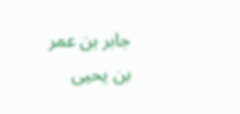جابر بن عمر بن يحيى